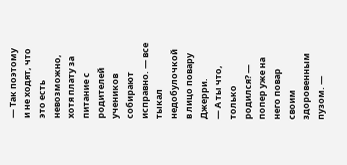— Так поэтому и не ходят, что это есть невозможно, хотя плату за питание с родителей учеников собирают исправно. — все тыкал недобулочкой в лицо повару Джерри.
— А ты что, только родился? — попер уже на него повар своим здоровенным пузом. —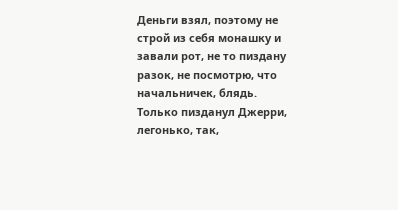Деньги взял, поэтому не строй из себя монашку и завали рот, не то пиздану разок, не посмотрю, что начальничек, блядь.
Только пизданул Джерри, легонько, так,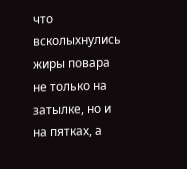что всколыхнулись жиры повара не только на затылке, но и на пятках, а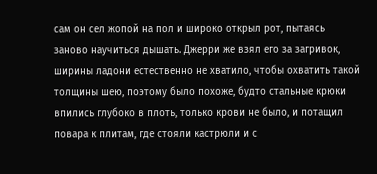сам он сел жопой на пол и широко открыл рот, пытаясь заново научиться дышать. Джерри же взял его за загривок, ширины ладони естественно не хватило, чтобы охватить такой толщины шею, поэтому было похоже, будто стальные крюки впились глубоко в плоть, только крови не было, и потащил повара к плитам, где стояли кастрюли и с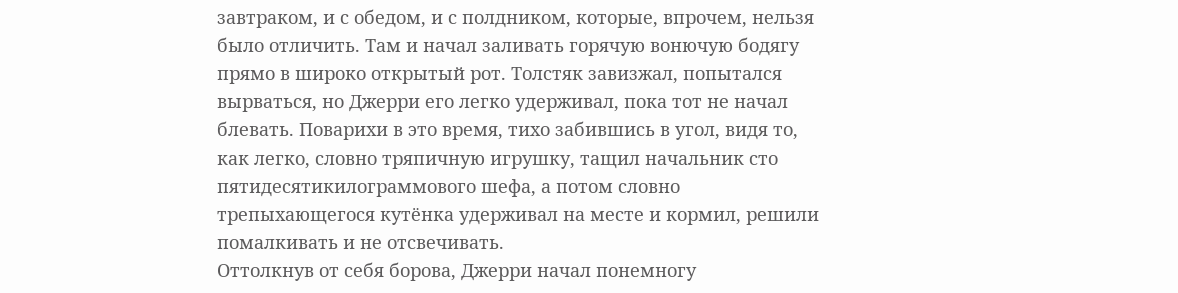завтраком, и с обедом, и с полдником, которые, впрочем, нельзя было отличить. Там и начал заливать горячую вонючую бодягу прямо в широко открытый рот. Толстяк завизжал, попытался вырваться, но Джерри его легко удерживал, пока тот не начал блевать. Поварихи в это время, тихо забившись в угол, видя то, как легко, словно тряпичную игрушку, тащил начальник сто пятидесятикилограммового шефа, а потом словно трепыхающегося кутёнка удерживал на месте и кормил, решили помалкивать и не отсвечивать.
Оттолкнув от себя борова, Джерри начал понемногу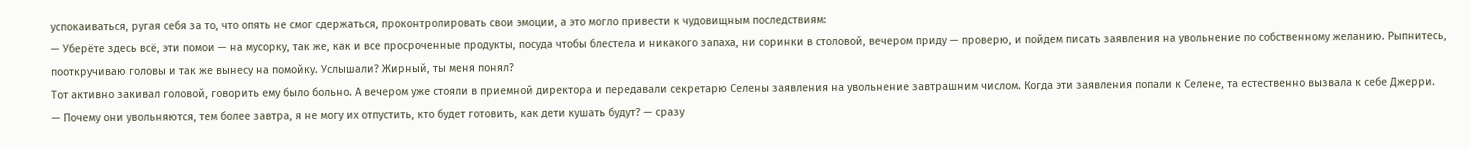успокаиваться, ругая себя за то, что опять не смог сдержаться, проконтролировать свои эмоции, а это могло привести к чудовищным последствиям:
— Уберёте здесь всё, эти помои — на мусорку, так же, как и все просроченные продукты, посуда чтобы блестела и никакого запаха, ни соринки в столовой, вечером приду — проверю, и пойдем писать заявления на увольнение по собственному желанию. Рыпнитесь, пооткручиваю головы и так же вынесу на помойку. Услышали? Жирный, ты меня понял?
Тот активно закивал головой, говорить ему было больно. А вечером уже стояли в приемной директора и передавали секретарю Селены заявления на увольнение завтрашним числом. Когда эти заявления попали к Селене, та естественно вызвала к себе Джерри.
— Почему они увольняются, тем более завтра, я не могу их отпустить, кто будет готовить, как дети кушать будут? — сразу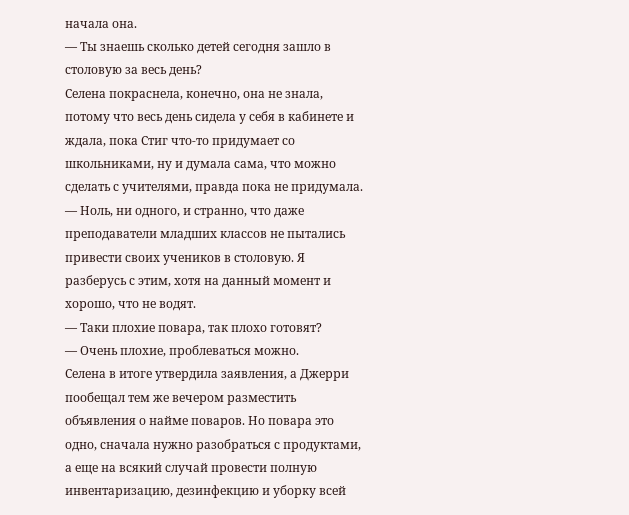начала она.
— Ты знаешь сколько детей сегодня зашло в столовую за весь день?
Селена покраснела, конечно, она не знала, потому что весь день сидела у себя в кабинете и ждала, пока Стиг что-то придумает со школьниками, ну и думала сама, что можно сделать с учителями, правда пока не придумала.
— Ноль, ни одного, и странно, что даже преподаватели младших классов не пытались привести своих учеников в столовую. Я разберусь с этим, хотя на данный момент и хорошо, что не водят.
— Таки плохие повара, так плохо готовят?
— Очень плохие, проблеваться можно.
Селена в итоге утвердила заявления, а Джерри пообещал тем же вечером разместить объявления о найме поваров. Но повара это одно, сначала нужно разобраться с продуктами, а еще на всякий случай провести полную инвентаризацию, дезинфекцию и уборку всей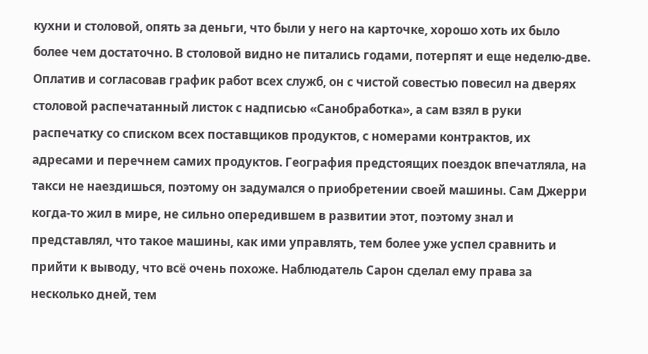кухни и столовой, опять за деньги, что были у него на карточке, хорошо хоть их было более чем достаточно. В столовой видно не питались годами, потерпят и еще неделю-две. Оплатив и согласовав график работ всех служб, он с чистой совестью повесил на дверях столовой распечатанный листок с надписью «Санобработка», а сам взял в руки распечатку со списком всех поставщиков продуктов, с номерами контрактов, их адресами и перечнем самих продуктов. География предстоящих поездок впечатляла, на такси не наездишься, поэтому он задумался о приобретении своей машины. Сам Джерри когда-то жил в мире, не сильно опередившем в развитии этот, поэтому знал и представлял, что такое машины, как ими управлять, тем более уже успел сравнить и прийти к выводу, что всё очень похоже. Наблюдатель Сарон сделал ему права за несколько дней, тем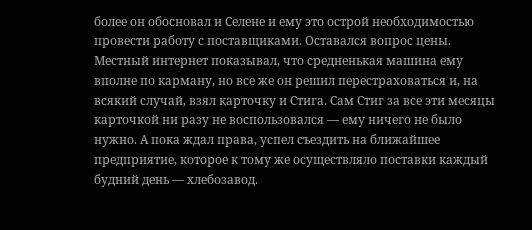более он обосновал и Селене и ему это острой необходимостью провести работу с поставщиками. Оставался вопрос цены. Местный интернет показывал, что средненькая машина ему вполне по карману, но все же он решил перестраховаться и, на всякий случай, взял карточку и Стига. Сам Стиг за все эти месяцы карточкой ни разу не воспользовался — ему ничего не было нужно. А пока ждал права, успел съездить на ближайшее предприятие, которое к тому же осуществляло поставки каждый будний день — хлебозавод.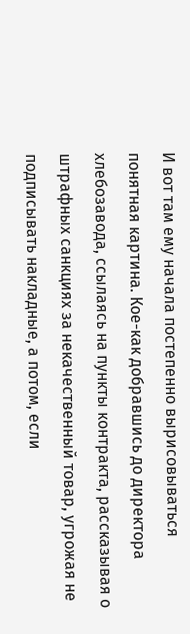И вот там ему начала постепенно вырисовываться понятная картина. Кое-как добравшись до директора хлебозавода, ссылаясь на пункты контракта, рассказывая о штрафных санкциях за некачественный товар, угрожая не подписывать накладные, а потом, если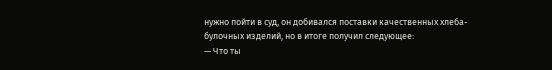нужно пойти в суд, он добивался поставки качественных хлеба-булочных изделий, но в итоге получил следующее:
— Что ты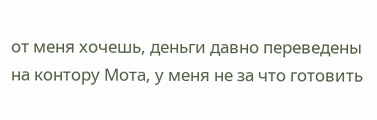от меня хочешь, деньги давно переведены на контору Мота, у меня не за что готовить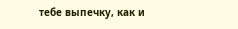тебе выпечку, как и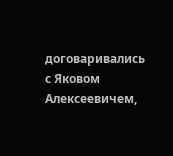договаривались с Яковом Алексеевичем,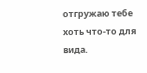отгружаю тебе хоть что-то для вида.